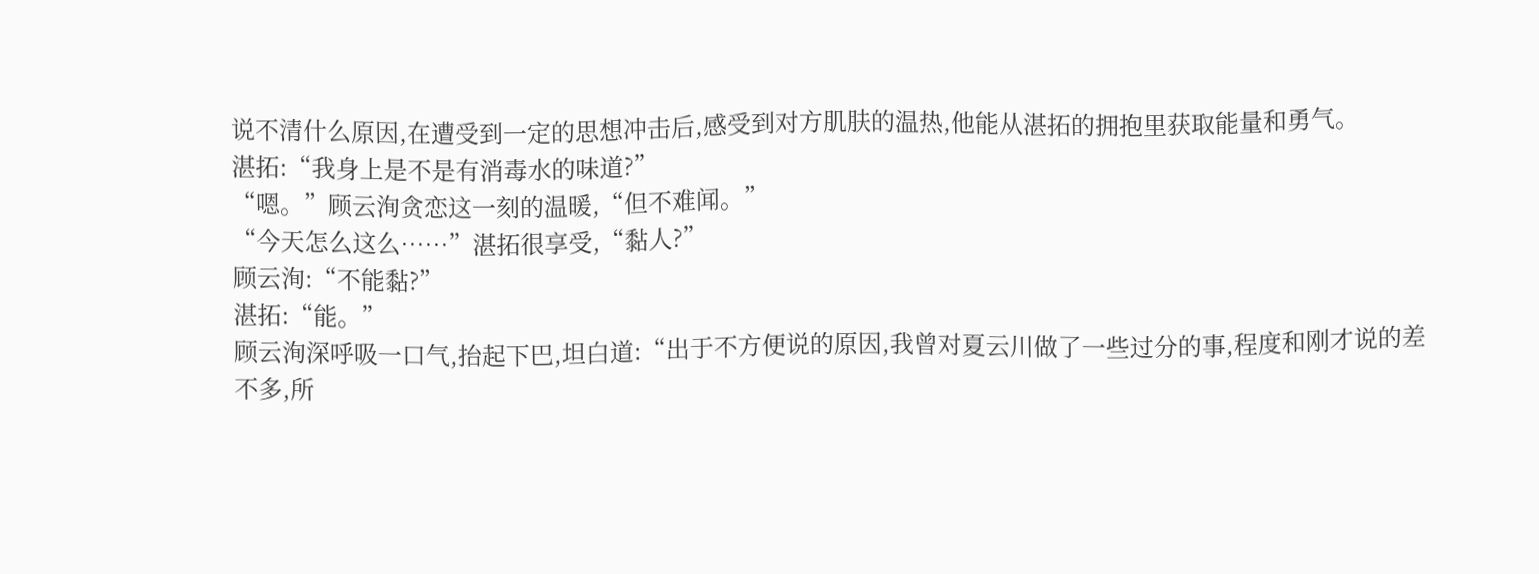说不清什么原因,在遭受到一定的思想冲击后,感受到对方肌肤的温热,他能从湛拓的拥抱里获取能量和勇气。
湛拓:“我身上是不是有消毒水的味道?”
“嗯。”顾云洵贪恋这一刻的温暖,“但不难闻。”
“今天怎么这么……”湛拓很享受,“黏人?”
顾云洵:“不能黏?”
湛拓:“能。”
顾云洵深呼吸一口气,抬起下巴,坦白道:“出于不方便说的原因,我曾对夏云川做了一些过分的事,程度和刚才说的差不多,所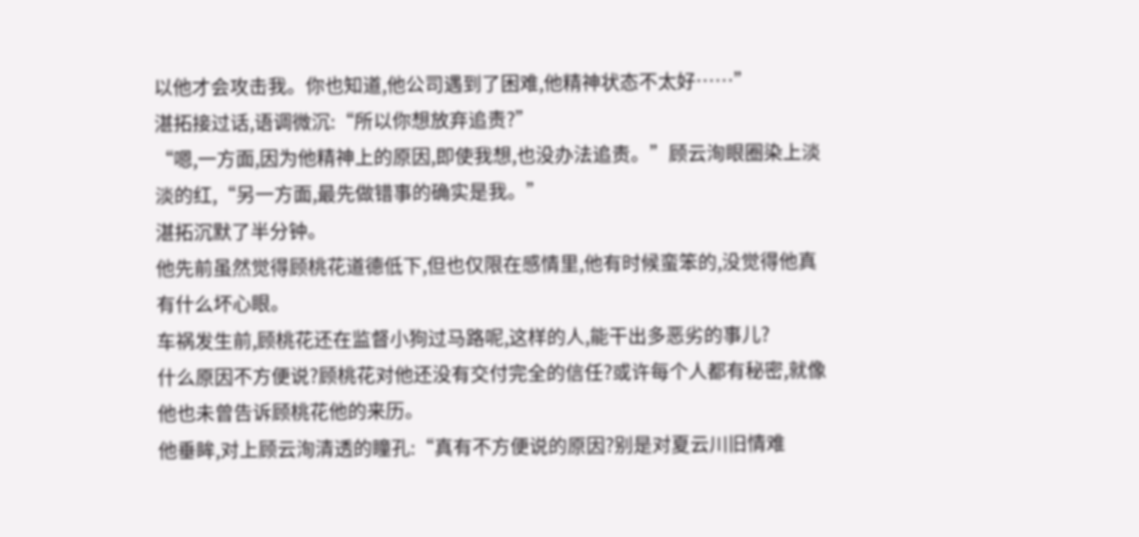以他才会攻击我。你也知道,他公司遇到了困难,他精神状态不太好……”
湛拓接过话,语调微沉:“所以你想放弃追责?”
“嗯,一方面,因为他精神上的原因,即使我想,也没办法追责。”顾云洵眼圈染上淡淡的红,“另一方面,最先做错事的确实是我。”
湛拓沉默了半分钟。
他先前虽然觉得顾桃花道德低下,但也仅限在感情里,他有时候蛮笨的,没觉得他真有什么坏心眼。
车祸发生前,顾桃花还在监督小狗过马路呢,这样的人,能干出多恶劣的事儿?
什么原因不方便说?顾桃花对他还没有交付完全的信任?或许每个人都有秘密,就像他也未曾告诉顾桃花他的来历。
他垂眸,对上顾云洵清透的瞳孔:“真有不方便说的原因?别是对夏云川旧情难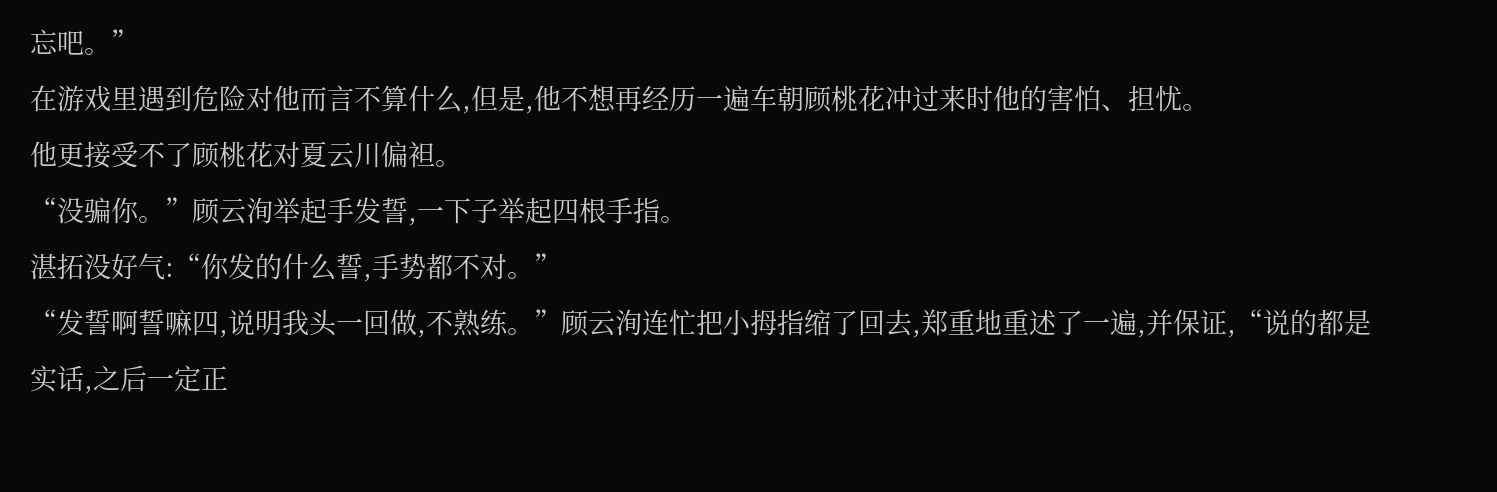忘吧。”
在游戏里遇到危险对他而言不算什么,但是,他不想再经历一遍车朝顾桃花冲过来时他的害怕、担忧。
他更接受不了顾桃花对夏云川偏袒。
“没骗你。”顾云洵举起手发誓,一下子举起四根手指。
湛拓没好气:“你发的什么誓,手势都不对。”
“发誓啊誓嘛四,说明我头一回做,不熟练。”顾云洵连忙把小拇指缩了回去,郑重地重述了一遍,并保证,“说的都是实话,之后一定正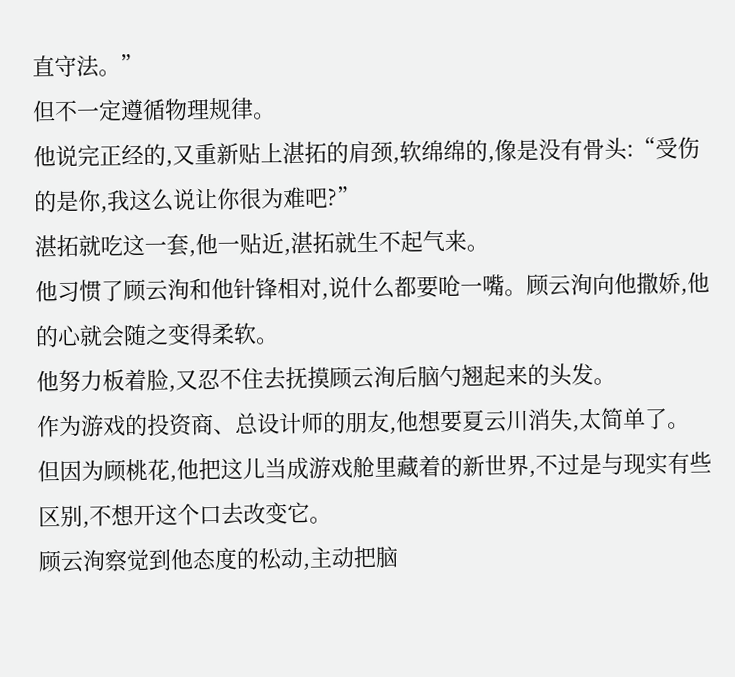直守法。”
但不一定遵循物理规律。
他说完正经的,又重新贴上湛拓的肩颈,软绵绵的,像是没有骨头:“受伤的是你,我这么说让你很为难吧?”
湛拓就吃这一套,他一贴近,湛拓就生不起气来。
他习惯了顾云洵和他针锋相对,说什么都要呛一嘴。顾云洵向他撒娇,他的心就会随之变得柔软。
他努力板着脸,又忍不住去抚摸顾云洵后脑勺翘起来的头发。
作为游戏的投资商、总设计师的朋友,他想要夏云川消失,太简单了。
但因为顾桃花,他把这儿当成游戏舱里藏着的新世界,不过是与现实有些区别,不想开这个口去改变它。
顾云洵察觉到他态度的松动,主动把脑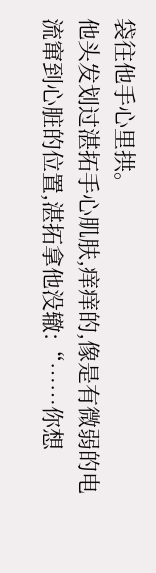袋往他手心里拱。
他头发划过湛拓手心肌肤,痒痒的,像是有微弱的电流窜到心脏的位置,湛拓拿他没辙:“……你想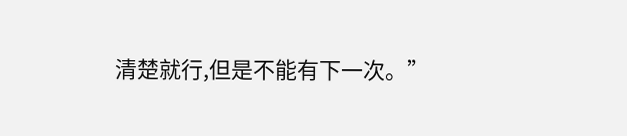清楚就行,但是不能有下一次。”